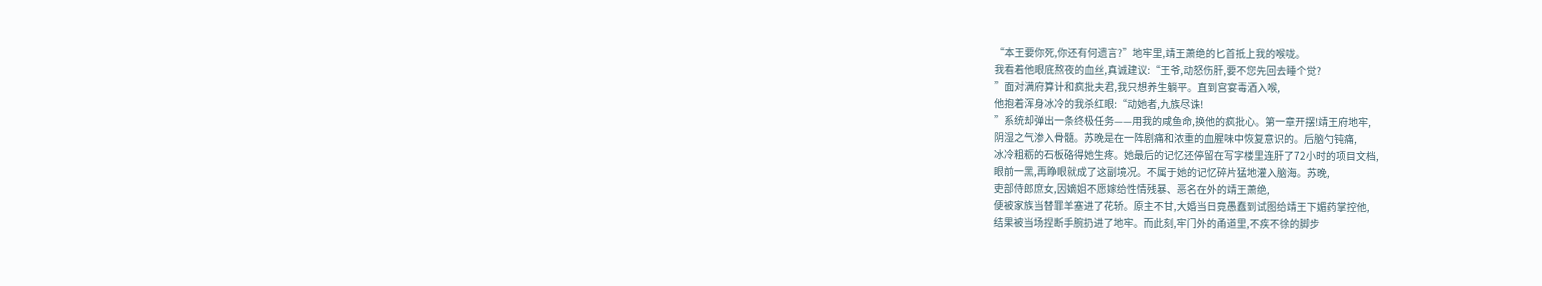“本王要你死,你还有何遗言?”地牢里,靖王萧绝的匕首抵上我的喉咙。
我看着他眼底熬夜的血丝,真诚建议:“王爷,动怒伤肝,要不您先回去睡个觉?
”面对满府算计和疯批夫君,我只想养生躺平。直到宫宴毒酒入喉,
他抱着浑身冰冷的我杀红眼:“动她者,九族尽诛!
”系统却弹出一条终极任务——用我的咸鱼命,换他的疯批心。第一章开摆!靖王府地牢,
阴湿之气渗入骨髓。苏晚是在一阵剧痛和浓重的血腥味中恢复意识的。后脑勺钝痛,
冰冷粗粝的石板硌得她生疼。她最后的记忆还停留在写字楼里连肝了72小时的项目文档,
眼前一黑,再睁眼就成了这副境况。不属于她的记忆碎片猛地灌入脑海。苏晚,
吏部侍郎庶女,因嫡姐不愿嫁给性情残暴、恶名在外的靖王萧绝,
便被家族当替罪羊塞进了花轿。原主不甘,大婚当日竟愚蠢到试图给靖王下媚药掌控他,
结果被当场捏断手腕扔进了地牢。而此刻,牢门外的甬道里,不疾不徐的脚步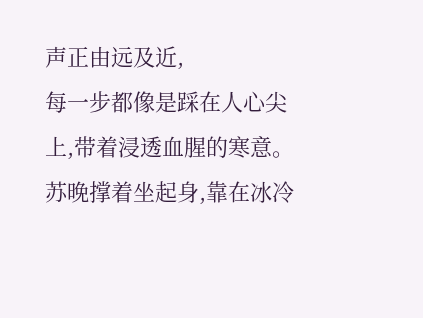声正由远及近,
每一步都像是踩在人心尖上,带着浸透血腥的寒意。苏晚撑着坐起身,靠在冰冷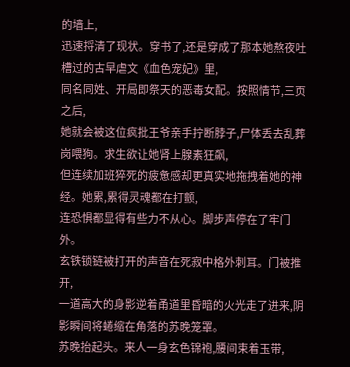的墙上,
迅速捋清了现状。穿书了,还是穿成了那本她熬夜吐槽过的古早虐文《血色宠妃》里,
同名同姓、开局即祭天的恶毒女配。按照情节,三页之后,
她就会被这位疯批王爷亲手拧断脖子,尸体丢去乱葬岗喂狗。求生欲让她肾上腺素狂飙,
但连续加班猝死的疲惫感却更真实地拖拽着她的神经。她累,累得灵魂都在打颤,
连恐惧都显得有些力不从心。脚步声停在了牢门外。
玄铁锁链被打开的声音在死寂中格外刺耳。门被推开,
一道高大的身影逆着甬道里昏暗的火光走了进来,阴影瞬间将蜷缩在角落的苏晚笼罩。
苏晚抬起头。来人一身玄色锦袍,腰间束着玉带,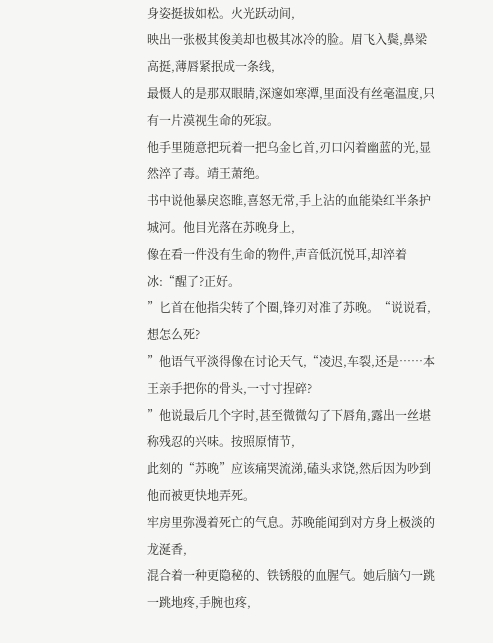身姿挺拔如松。火光跃动间,
映出一张极其俊美却也极其冰冷的脸。眉飞入鬓,鼻梁高挺,薄唇紧抿成一条线,
最慑人的是那双眼睛,深邃如寒潭,里面没有丝毫温度,只有一片漠视生命的死寂。
他手里随意把玩着一把乌金匕首,刃口闪着幽蓝的光,显然淬了毒。靖王萧绝。
书中说他暴戾恣睢,喜怒无常,手上沾的血能染红半条护城河。他目光落在苏晚身上,
像在看一件没有生命的物件,声音低沉悦耳,却淬着冰:“醒了?正好。
”匕首在他指尖转了个圈,锋刃对准了苏晚。“说说看,想怎么死?
”他语气平淡得像在讨论天气,“凌迟,车裂,还是……本王亲手把你的骨头,一寸寸捏碎?
”他说最后几个字时,甚至微微勾了下唇角,露出一丝堪称残忍的兴味。按照原情节,
此刻的“苏晚”应该痛哭流涕,磕头求饶,然后因为吵到他而被更快地弄死。
牢房里弥漫着死亡的气息。苏晚能闻到对方身上极淡的龙涎香,
混合着一种更隐秘的、铁锈般的血腥气。她后脑勺一跳一跳地疼,手腕也疼,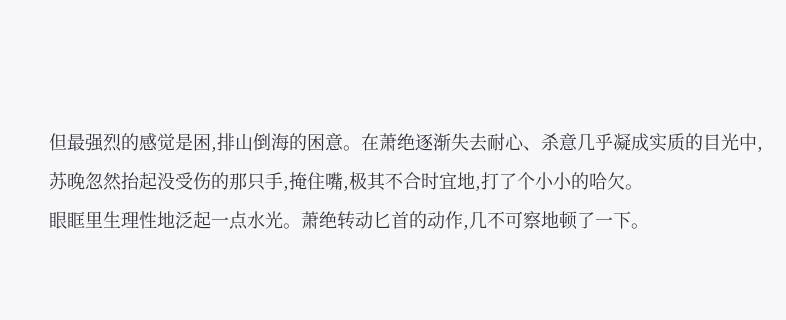但最强烈的感觉是困,排山倒海的困意。在萧绝逐渐失去耐心、杀意几乎凝成实质的目光中,
苏晚忽然抬起没受伤的那只手,掩住嘴,极其不合时宜地,打了个小小的哈欠。
眼眶里生理性地泛起一点水光。萧绝转动匕首的动作,几不可察地顿了一下。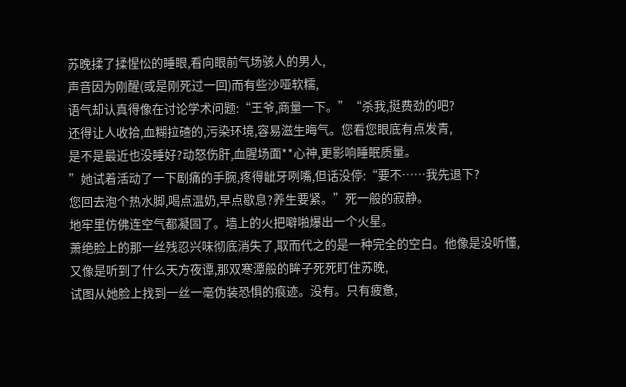苏晚揉了揉惺忪的睡眼,看向眼前气场骇人的男人,
声音因为刚醒(或是刚死过一回)而有些沙哑软糯,
语气却认真得像在讨论学术问题:“王爷,商量一下。”“杀我,挺费劲的吧?
还得让人收拾,血糊拉碴的,污染环境,容易滋生晦气。您看您眼底有点发青,
是不是最近也没睡好?动怒伤肝,血腥场面**心神,更影响睡眠质量。
”她试着活动了一下剧痛的手腕,疼得龇牙咧嘴,但话没停:“要不……我先退下?
您回去泡个热水脚,喝点温奶,早点歇息?养生要紧。”死一般的寂静。
地牢里仿佛连空气都凝固了。墙上的火把噼啪爆出一个火星。
萧绝脸上的那一丝残忍兴味彻底消失了,取而代之的是一种完全的空白。他像是没听懂,
又像是听到了什么天方夜谭,那双寒潭般的眸子死死盯住苏晚,
试图从她脸上找到一丝一毫伪装恐惧的痕迹。没有。只有疲惫,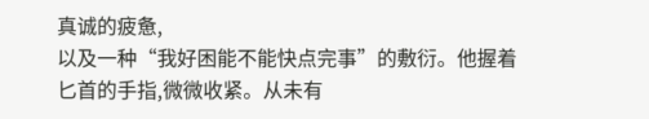真诚的疲惫,
以及一种“我好困能不能快点完事”的敷衍。他握着匕首的手指,微微收紧。从未有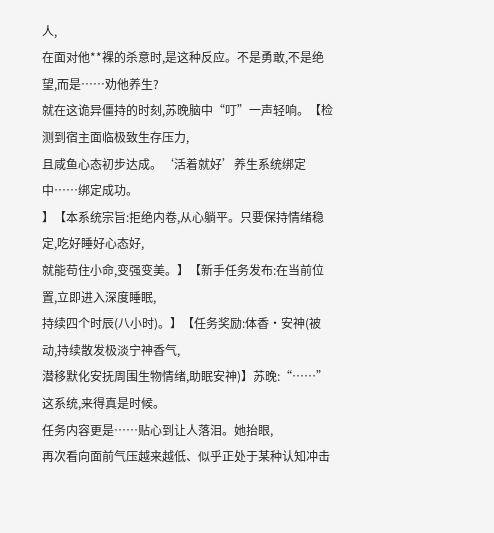人,
在面对他**裸的杀意时,是这种反应。不是勇敢,不是绝望,而是……劝他养生?
就在这诡异僵持的时刻,苏晚脑中“叮”一声轻响。【检测到宿主面临极致生存压力,
且咸鱼心态初步达成。‘活着就好’养生系统绑定中……绑定成功。
】【本系统宗旨:拒绝内卷,从心躺平。只要保持情绪稳定,吃好睡好心态好,
就能苟住小命,变强变美。】【新手任务发布:在当前位置,立即进入深度睡眠,
持续四个时辰(八小时)。】【任务奖励:体香·安神(被动,持续散发极淡宁神香气,
潜移默化安抚周围生物情绪,助眠安神)】苏晚:“……”这系统,来得真是时候。
任务内容更是……贴心到让人落泪。她抬眼,
再次看向面前气压越来越低、似乎正处于某种认知冲击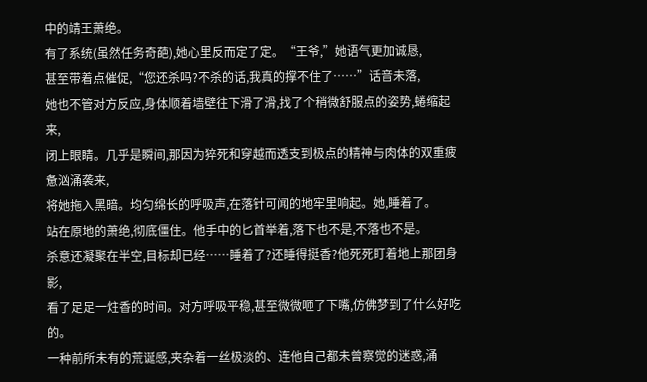中的靖王萧绝。
有了系统(虽然任务奇葩),她心里反而定了定。“王爷,”她语气更加诚恳,
甚至带着点催促,“您还杀吗?不杀的话,我真的撑不住了……”话音未落,
她也不管对方反应,身体顺着墙壁往下滑了滑,找了个稍微舒服点的姿势,蜷缩起来,
闭上眼睛。几乎是瞬间,那因为猝死和穿越而透支到极点的精神与肉体的双重疲惫汹涌袭来,
将她拖入黑暗。均匀绵长的呼吸声,在落针可闻的地牢里响起。她,睡着了。
站在原地的萧绝,彻底僵住。他手中的匕首举着,落下也不是,不落也不是。
杀意还凝聚在半空,目标却已经……睡着了?还睡得挺香?他死死盯着地上那团身影,
看了足足一炷香的时间。对方呼吸平稳,甚至微微咂了下嘴,仿佛梦到了什么好吃的。
一种前所未有的荒诞感,夹杂着一丝极淡的、连他自己都未曾察觉的迷惑,涌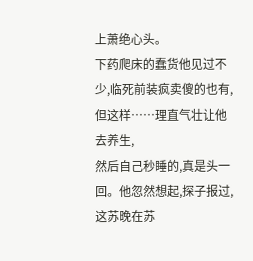上萧绝心头。
下药爬床的蠢货他见过不少,临死前装疯卖傻的也有,但这样……理直气壮让他去养生,
然后自己秒睡的,真是头一回。他忽然想起,探子报过,这苏晚在苏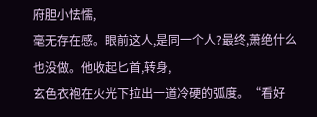府胆小怯懦,
毫无存在感。眼前这人,是同一个人?最终,萧绝什么也没做。他收起匕首,转身,
玄色衣袍在火光下拉出一道冷硬的弧度。“看好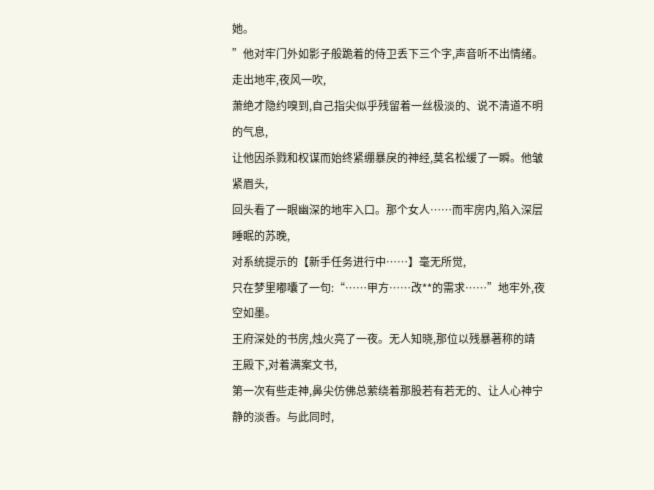她。
”他对牢门外如影子般跪着的侍卫丢下三个字,声音听不出情绪。走出地牢,夜风一吹,
萧绝才隐约嗅到,自己指尖似乎残留着一丝极淡的、说不清道不明的气息,
让他因杀戮和权谋而始终紧绷暴戾的神经,莫名松缓了一瞬。他皱紧眉头,
回头看了一眼幽深的地牢入口。那个女人……而牢房内,陷入深层睡眠的苏晚,
对系统提示的【新手任务进行中……】毫无所觉,
只在梦里嘟囔了一句:“……甲方……改**的需求……”地牢外,夜空如墨。
王府深处的书房,烛火亮了一夜。无人知晓,那位以残暴著称的靖王殿下,对着满案文书,
第一次有些走神,鼻尖仿佛总萦绕着那股若有若无的、让人心神宁静的淡香。与此同时,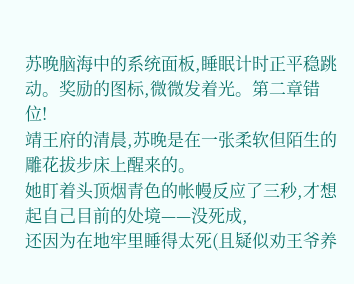苏晚脑海中的系统面板,睡眠计时正平稳跳动。奖励的图标,微微发着光。第二章错位!
靖王府的清晨,苏晚是在一张柔软但陌生的雕花拔步床上醒来的。
她盯着头顶烟青色的帐幔反应了三秒,才想起自己目前的处境——没死成,
还因为在地牢里睡得太死(且疑似劝王爷养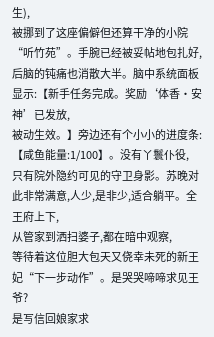生),
被挪到了这座偏僻但还算干净的小院“听竹苑”。手腕已经被妥帖地包扎好,
后脑的钝痛也消散大半。脑中系统面板显示:【新手任务完成。奖励‘体香·安神’已发放,
被动生效。】旁边还有个小小的进度条:【咸鱼能量:1/100】。没有丫鬟仆役,
只有院外隐约可见的守卫身影。苏晚对此非常满意,人少,是非少,适合躺平。全王府上下,
从管家到洒扫婆子,都在暗中观察,
等待着这位胆大包天又侥幸未死的新王妃“下一步动作”。是哭哭啼啼求见王爷?
是写信回娘家求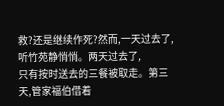救?还是继续作死?然而,一天过去了,听竹苑静悄悄。两天过去了,
只有按时送去的三餐被取走。第三天,管家福伯借着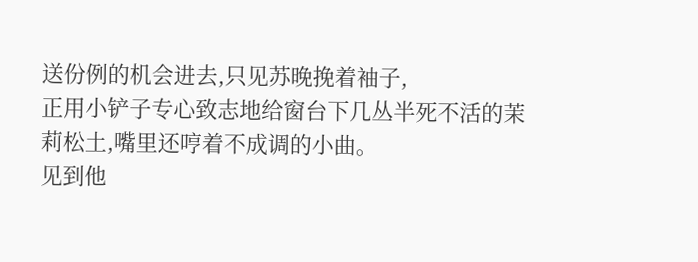送份例的机会进去,只见苏晚挽着袖子,
正用小铲子专心致志地给窗台下几丛半死不活的茉莉松土,嘴里还哼着不成调的小曲。
见到他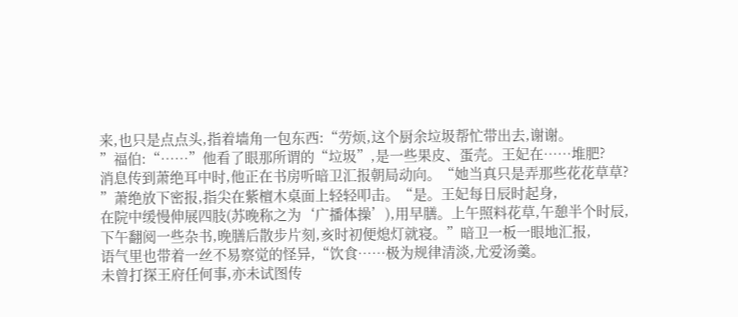来,也只是点点头,指着墙角一包东西:“劳烦,这个厨余垃圾帮忙带出去,谢谢。
”福伯:“……”他看了眼那所谓的“垃圾”,是一些果皮、蛋壳。王妃在……堆肥?
消息传到萧绝耳中时,他正在书房听暗卫汇报朝局动向。“她当真只是弄那些花花草草?
”萧绝放下密报,指尖在紫檀木桌面上轻轻叩击。“是。王妃每日辰时起身,
在院中缓慢伸展四肢(苏晚称之为‘广播体操’),用早膳。上午照料花草,午憩半个时辰,
下午翻阅一些杂书,晚膳后散步片刻,亥时初便熄灯就寝。”暗卫一板一眼地汇报,
语气里也带着一丝不易察觉的怪异,“饮食……极为规律清淡,尤爱汤羹。
未曾打探王府任何事,亦未试图传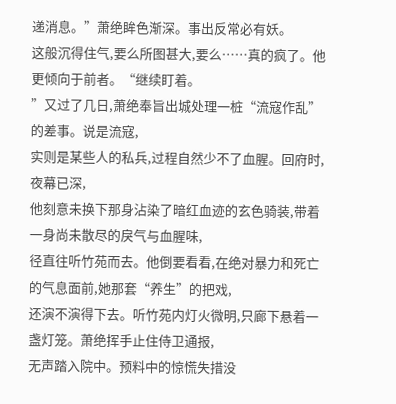递消息。”萧绝眸色渐深。事出反常必有妖。
这般沉得住气,要么所图甚大,要么……真的疯了。他更倾向于前者。“继续盯着。
”又过了几日,萧绝奉旨出城处理一桩“流寇作乱”的差事。说是流寇,
实则是某些人的私兵,过程自然少不了血腥。回府时,夜幕已深,
他刻意未换下那身沾染了暗红血迹的玄色骑装,带着一身尚未散尽的戾气与血腥味,
径直往听竹苑而去。他倒要看看,在绝对暴力和死亡的气息面前,她那套“养生”的把戏,
还演不演得下去。听竹苑内灯火微明,只廊下悬着一盏灯笼。萧绝挥手止住侍卫通报,
无声踏入院中。预料中的惊慌失措没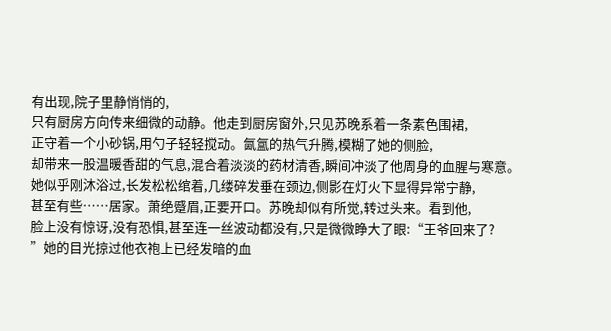有出现,院子里静悄悄的,
只有厨房方向传来细微的动静。他走到厨房窗外,只见苏晚系着一条素色围裙,
正守着一个小砂锅,用勺子轻轻搅动。氤氲的热气升腾,模糊了她的侧脸,
却带来一股温暖香甜的气息,混合着淡淡的药材清香,瞬间冲淡了他周身的血腥与寒意。
她似乎刚沐浴过,长发松松绾着,几缕碎发垂在颈边,侧影在灯火下显得异常宁静,
甚至有些……居家。萧绝蹙眉,正要开口。苏晚却似有所觉,转过头来。看到他,
脸上没有惊讶,没有恐惧,甚至连一丝波动都没有,只是微微睁大了眼:“王爷回来了?
”她的目光掠过他衣袍上已经发暗的血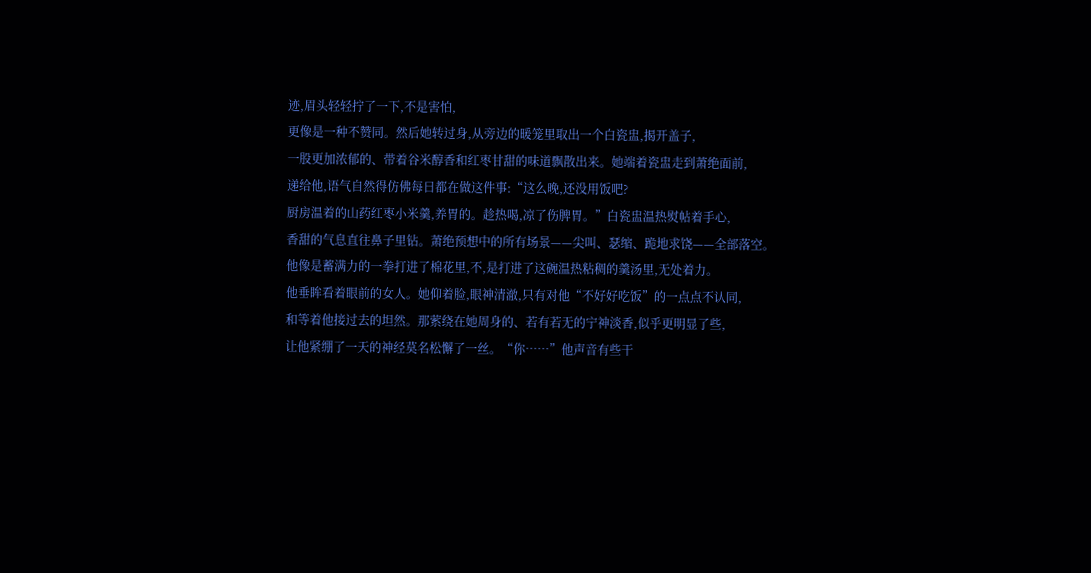迹,眉头轻轻拧了一下,不是害怕,
更像是一种不赞同。然后她转过身,从旁边的暖笼里取出一个白瓷盅,揭开盖子,
一股更加浓郁的、带着谷米醇香和红枣甘甜的味道飘散出来。她端着瓷盅走到萧绝面前,
递给他,语气自然得仿佛每日都在做这件事:“这么晚,还没用饭吧?
厨房温着的山药红枣小米羹,养胃的。趁热喝,凉了伤脾胃。”白瓷盅温热熨帖着手心,
香甜的气息直往鼻子里钻。萧绝预想中的所有场景——尖叫、瑟缩、跪地求饶——全部落空。
他像是蓄满力的一拳打进了棉花里,不,是打进了这碗温热粘稠的羹汤里,无处着力。
他垂眸看着眼前的女人。她仰着脸,眼神清澈,只有对他“不好好吃饭”的一点点不认同,
和等着他接过去的坦然。那萦绕在她周身的、若有若无的宁神淡香,似乎更明显了些,
让他紧绷了一天的神经莫名松懈了一丝。“你……”他声音有些干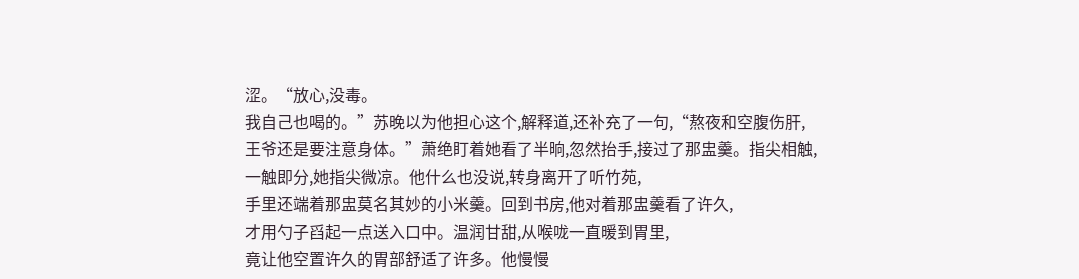涩。“放心,没毒。
我自己也喝的。”苏晚以为他担心这个,解释道,还补充了一句,“熬夜和空腹伤肝,
王爷还是要注意身体。”萧绝盯着她看了半晌,忽然抬手,接过了那盅羹。指尖相触,
一触即分,她指尖微凉。他什么也没说,转身离开了听竹苑,
手里还端着那盅莫名其妙的小米羹。回到书房,他对着那盅羹看了许久,
才用勺子舀起一点送入口中。温润甘甜,从喉咙一直暖到胃里,
竟让他空置许久的胃部舒适了许多。他慢慢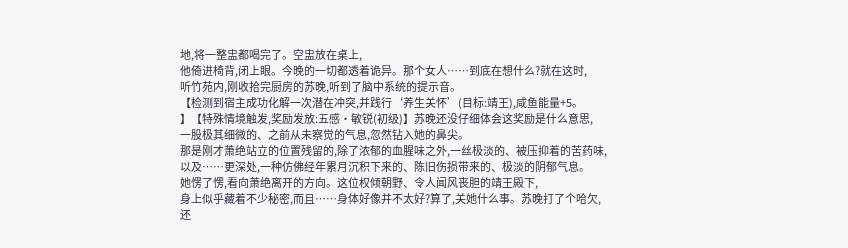地,将一整盅都喝完了。空盅放在桌上,
他倚进椅背,闭上眼。今晚的一切都透着诡异。那个女人……到底在想什么?就在这时,
听竹苑内,刚收拾完厨房的苏晚,听到了脑中系统的提示音。
【检测到宿主成功化解一次潜在冲突,并践行‘养生关怀’(目标:靖王),咸鱼能量+5。
】【特殊情境触发,奖励发放:五感·敏锐(初级)】苏晚还没仔细体会这奖励是什么意思,
一股极其细微的、之前从未察觉的气息,忽然钻入她的鼻尖。
那是刚才萧绝站立的位置残留的,除了浓郁的血腥味之外,一丝极淡的、被压抑着的苦药味,
以及……更深处,一种仿佛经年累月沉积下来的、陈旧伤损带来的、极淡的阴郁气息。
她愣了愣,看向萧绝离开的方向。这位权倾朝野、令人闻风丧胆的靖王殿下,
身上似乎藏着不少秘密,而且……身体好像并不太好?算了,关她什么事。苏晚打了个哈欠,
还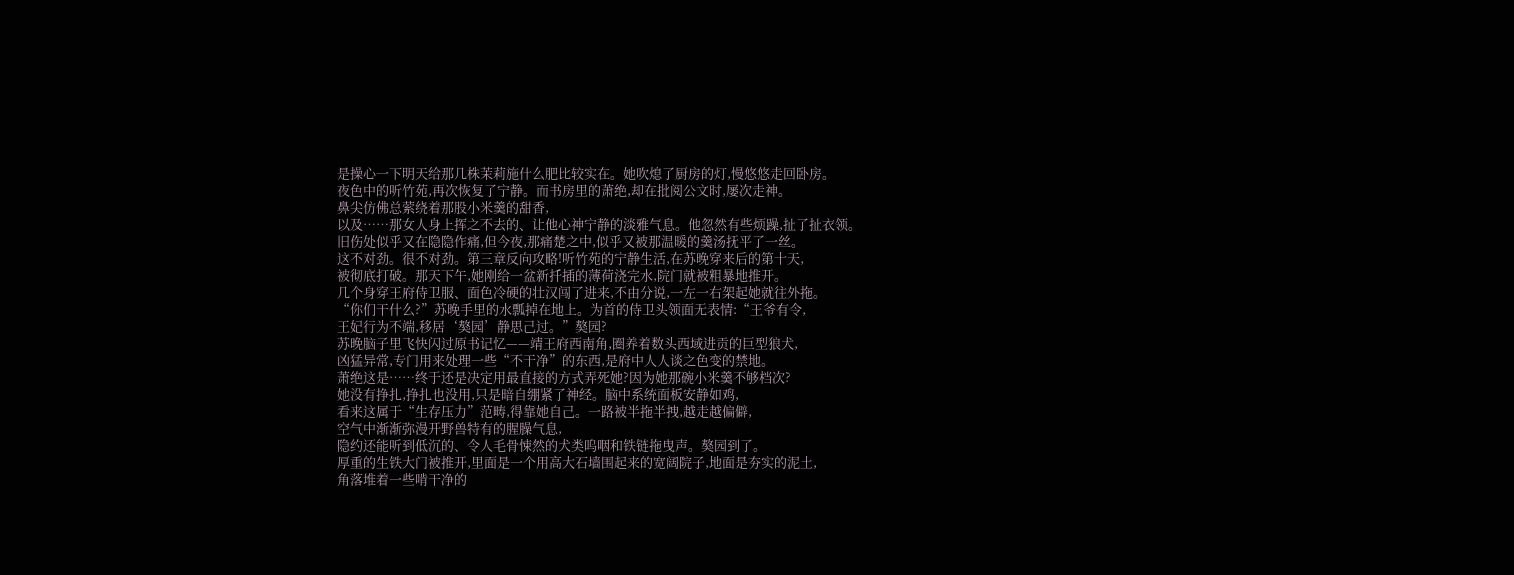是操心一下明天给那几株茉莉施什么肥比较实在。她吹熄了厨房的灯,慢悠悠走回卧房。
夜色中的听竹苑,再次恢复了宁静。而书房里的萧绝,却在批阅公文时,屡次走神。
鼻尖仿佛总萦绕着那股小米羹的甜香,
以及……那女人身上挥之不去的、让他心神宁静的淡雅气息。他忽然有些烦躁,扯了扯衣领。
旧伤处似乎又在隐隐作痛,但今夜,那痛楚之中,似乎又被那温暖的羹汤抚平了一丝。
这不对劲。很不对劲。第三章反向攻略!听竹苑的宁静生活,在苏晚穿来后的第十天,
被彻底打破。那天下午,她刚给一盆新扦插的薄荷浇完水,院门就被粗暴地推开。
几个身穿王府侍卫服、面色冷硬的壮汉闯了进来,不由分说,一左一右架起她就往外拖。
“你们干什么?”苏晚手里的水瓢掉在地上。为首的侍卫头领面无表情:“王爷有令,
王妃行为不端,移居‘獒园’静思己过。”獒园?
苏晚脑子里飞快闪过原书记忆——靖王府西南角,圈养着数头西域进贡的巨型狼犬,
凶猛异常,专门用来处理一些“不干净”的东西,是府中人人谈之色变的禁地。
萧绝这是……终于还是决定用最直接的方式弄死她?因为她那碗小米羹不够档次?
她没有挣扎,挣扎也没用,只是暗自绷紧了神经。脑中系统面板安静如鸡,
看来这属于“生存压力”范畴,得靠她自己。一路被半拖半拽,越走越偏僻,
空气中渐渐弥漫开野兽特有的腥臊气息,
隐约还能听到低沉的、令人毛骨悚然的犬类呜咽和铁链拖曳声。獒园到了。
厚重的生铁大门被推开,里面是一个用高大石墙围起来的宽阔院子,地面是夯实的泥土,
角落堆着一些啃干净的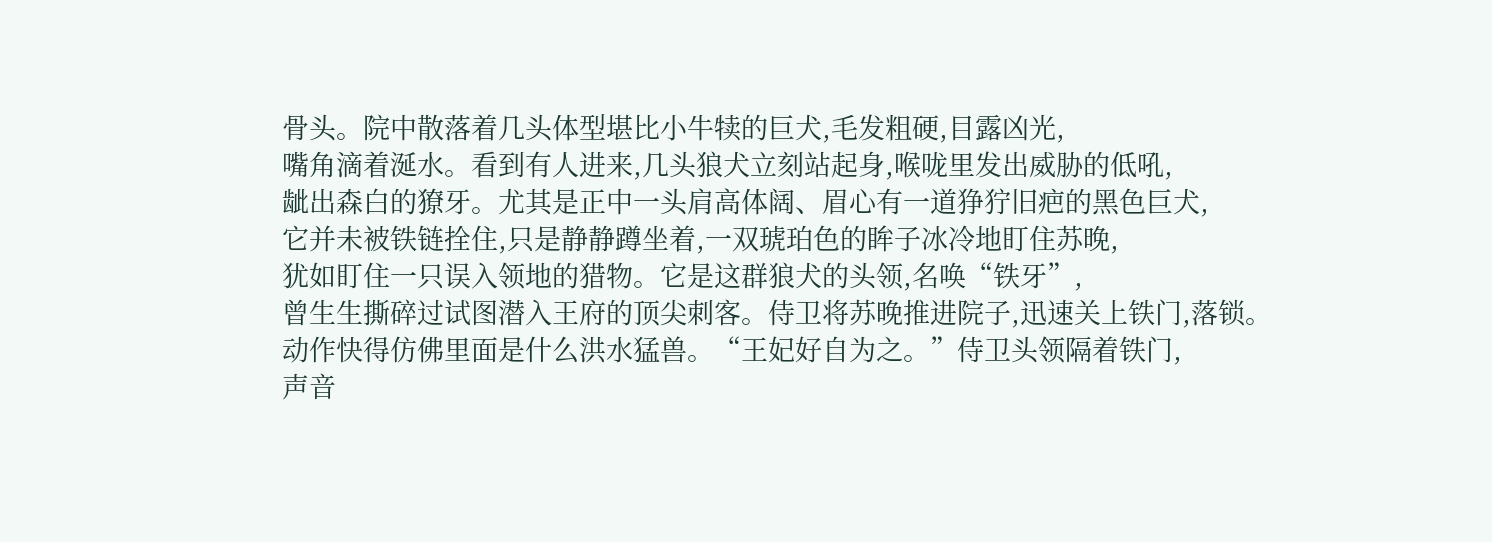骨头。院中散落着几头体型堪比小牛犊的巨犬,毛发粗硬,目露凶光,
嘴角滴着涎水。看到有人进来,几头狼犬立刻站起身,喉咙里发出威胁的低吼,
龇出森白的獠牙。尤其是正中一头肩高体阔、眉心有一道狰狞旧疤的黑色巨犬,
它并未被铁链拴住,只是静静蹲坐着,一双琥珀色的眸子冰冷地盯住苏晚,
犹如盯住一只误入领地的猎物。它是这群狼犬的头领,名唤“铁牙”,
曾生生撕碎过试图潜入王府的顶尖刺客。侍卫将苏晚推进院子,迅速关上铁门,落锁。
动作快得仿佛里面是什么洪水猛兽。“王妃好自为之。”侍卫头领隔着铁门,
声音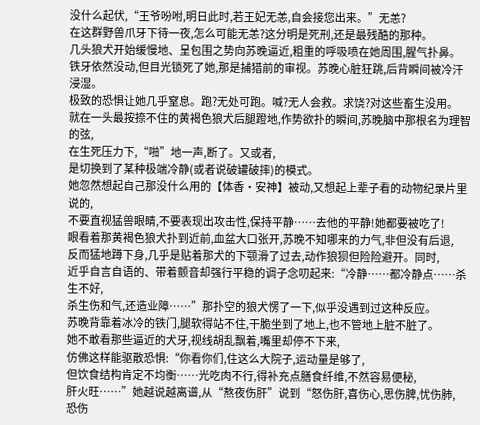没什么起伏,“王爷吩咐,明日此时,若王妃无恙,自会接您出来。”无恙?
在这群野兽爪牙下待一夜,怎么可能无恙?这分明是死刑,还是最残酷的那种。
几头狼犬开始缓慢地、呈包围之势向苏晚逼近,粗重的呼吸喷在她周围,腥气扑鼻。
铁牙依然没动,但目光锁死了她,那是捕猎前的审视。苏晚心脏狂跳,后背瞬间被冷汗浸湿。
极致的恐惧让她几乎窒息。跑?无处可跑。喊?无人会救。求饶?对这些畜生没用。
就在一头最按捺不住的黄褐色狼犬后腿蹬地,作势欲扑的瞬间,苏晚脑中那根名为理智的弦,
在生死压力下,“啪”地一声,断了。又或者,
是切换到了某种极端冷静(或者说破罐破摔)的模式。
她忽然想起自己那没什么用的【体香·安神】被动,又想起上辈子看的动物纪录片里说的,
不要直视猛兽眼睛,不要表现出攻击性,保持平静……去他的平静!她都要被吃了!
眼看着那黄褐色狼犬扑到近前,血盆大口张开,苏晚不知哪来的力气,非但没有后退,
反而猛地蹲下身,几乎是贴着那犬的下颚滑了过去,动作狼狈但险险避开。同时,
近乎自言自语的、带着颤音却强行平稳的调子念叨起来:“冷静……都冷静点……杀生不好,
杀生伤和气,还造业障……”那扑空的狼犬愣了一下,似乎没遇到过这种反应。
苏晚背靠着冰冷的铁门,腿软得站不住,干脆坐到了地上,也不管地上脏不脏了。
她不敢看那些逼近的犬牙,视线胡乱飘着,嘴里却停不下来,
仿佛这样能驱散恐惧:“你看你们,住这么大院子,运动量是够了,
但饮食结构肯定不均衡……光吃肉不行,得补充点膳食纤维,不然容易便秘,
肝火旺……”她越说越离谱,从“熬夜伤肝”说到“怒伤肝,喜伤心,思伤脾,忧伤肺,
恐伤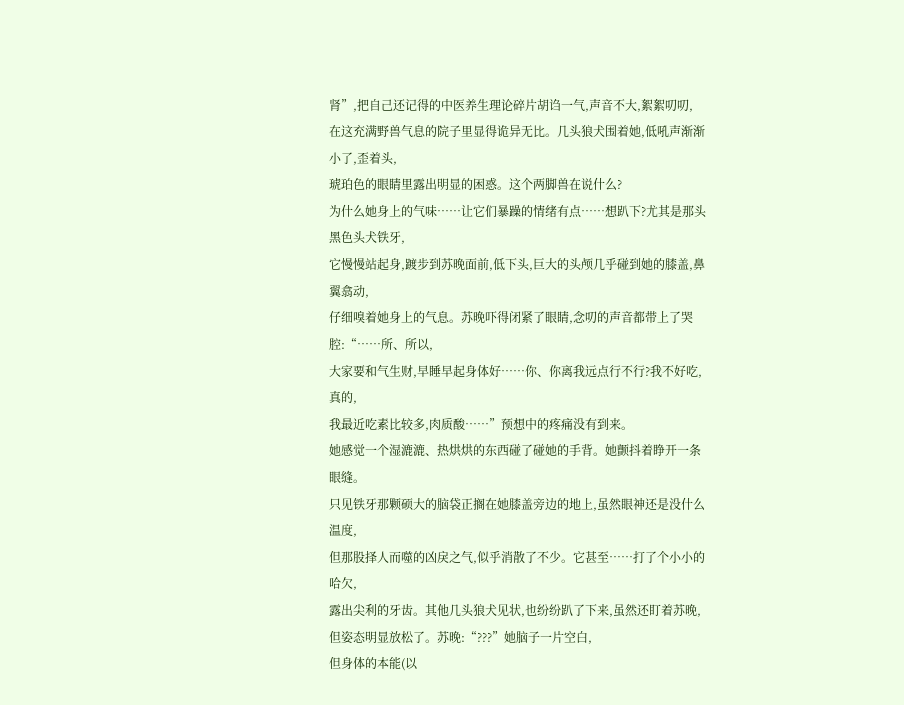肾”,把自己还记得的中医养生理论碎片胡诌一气,声音不大,絮絮叨叨,
在这充满野兽气息的院子里显得诡异无比。几头狼犬围着她,低吼声渐渐小了,歪着头,
琥珀色的眼睛里露出明显的困惑。这个两脚兽在说什么?
为什么她身上的气味……让它们暴躁的情绪有点……想趴下?尤其是那头黑色头犬铁牙,
它慢慢站起身,踱步到苏晚面前,低下头,巨大的头颅几乎碰到她的膝盖,鼻翼翕动,
仔细嗅着她身上的气息。苏晚吓得闭紧了眼睛,念叨的声音都带上了哭腔:“……所、所以,
大家要和气生财,早睡早起身体好……你、你离我远点行不行?我不好吃,真的,
我最近吃素比较多,肉质酸……”预想中的疼痛没有到来。
她感觉一个湿漉漉、热烘烘的东西碰了碰她的手背。她颤抖着睁开一条眼缝。
只见铁牙那颗硕大的脑袋正搁在她膝盖旁边的地上,虽然眼神还是没什么温度,
但那股择人而噬的凶戾之气,似乎消散了不少。它甚至……打了个小小的哈欠,
露出尖利的牙齿。其他几头狼犬见状,也纷纷趴了下来,虽然还盯着苏晚,
但姿态明显放松了。苏晚:“???”她脑子一片空白,
但身体的本能(以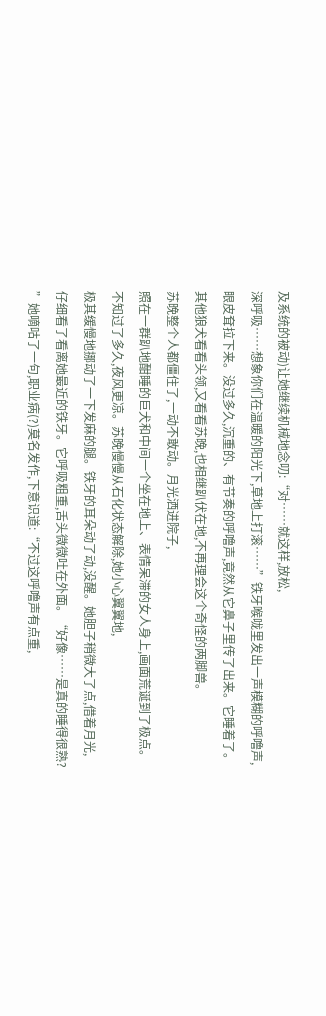及系统的被动)让她继续机械地念叨:“对……就这样,放松,
深呼吸……想象你们在温暖的阳光下,草地上打滚……”铁牙喉咙里发出一声模糊的呼噜声,
眼皮耷拉下来。没过多久,沉重的、有节奏的呼噜声,竟然从它鼻子里传了出来。它睡着了。
其他狼犬看看头领,又看看苏晚,也相继趴伏在地,不再理会这个奇怪的两脚兽。
苏晚整个人都僵住了,一动不敢动。月光洒进院子,
照在一群趴地酣睡的巨犬和中间一个坐在地上、表情呆滞的女人身上,画面荒诞到了极点。
不知过了多久,夜风更凉。苏晚慢慢从石化状态解除,她小心翼翼地,
极其缓慢地挪动了一下发麻的腿。铁牙的耳朵动了动,没醒。她胆子稍微大了点,借着月光,
仔细看了看离她最近的铁牙。它呼吸粗重,舌头微微吐在外面。“好像……是真的睡得很熟?
”她嘀咕了一句,职业病(?)莫名发作,下意识道:“不过这呼噜声有点重,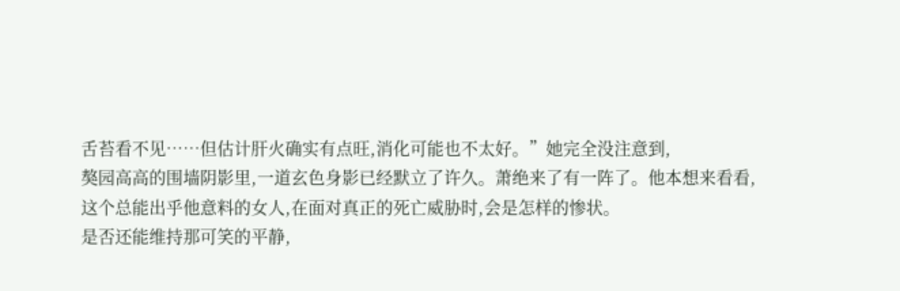舌苔看不见……但估计肝火确实有点旺,消化可能也不太好。”她完全没注意到,
獒园高高的围墙阴影里,一道玄色身影已经默立了许久。萧绝来了有一阵了。他本想来看看,
这个总能出乎他意料的女人,在面对真正的死亡威胁时,会是怎样的惨状。
是否还能维持那可笑的平静,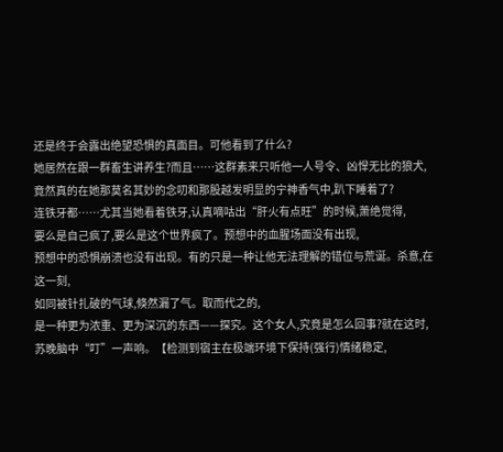还是终于会露出绝望恐惧的真面目。可他看到了什么?
她居然在跟一群畜生讲养生?而且……这群素来只听他一人号令、凶悍无比的狼犬,
竟然真的在她那莫名其妙的念叨和那股越发明显的宁神香气中,趴下睡着了?
连铁牙都……尤其当她看着铁牙,认真嘀咕出“肝火有点旺”的时候,萧绝觉得,
要么是自己疯了,要么是这个世界疯了。预想中的血腥场面没有出现,
预想中的恐惧崩溃也没有出现。有的只是一种让他无法理解的错位与荒诞。杀意,在这一刻,
如同被针扎破的气球,倏然漏了气。取而代之的,
是一种更为浓重、更为深沉的东西——探究。这个女人,究竟是怎么回事?就在这时,
苏晚脑中“叮”一声响。【检测到宿主在极端环境下保持(强行)情绪稳定,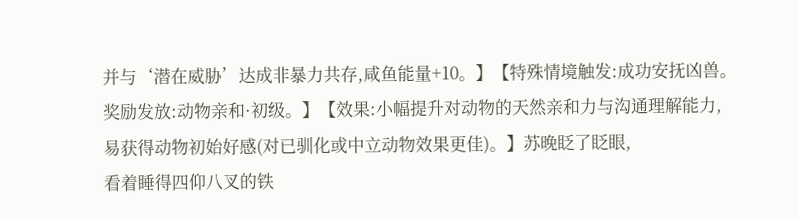并与‘潜在威胁’达成非暴力共存,咸鱼能量+10。】【特殊情境触发:成功安抚凶兽。
奖励发放:动物亲和·初级。】【效果:小幅提升对动物的天然亲和力与沟通理解能力,
易获得动物初始好感(对已驯化或中立动物效果更佳)。】苏晚眨了眨眼,
看着睡得四仰八叉的铁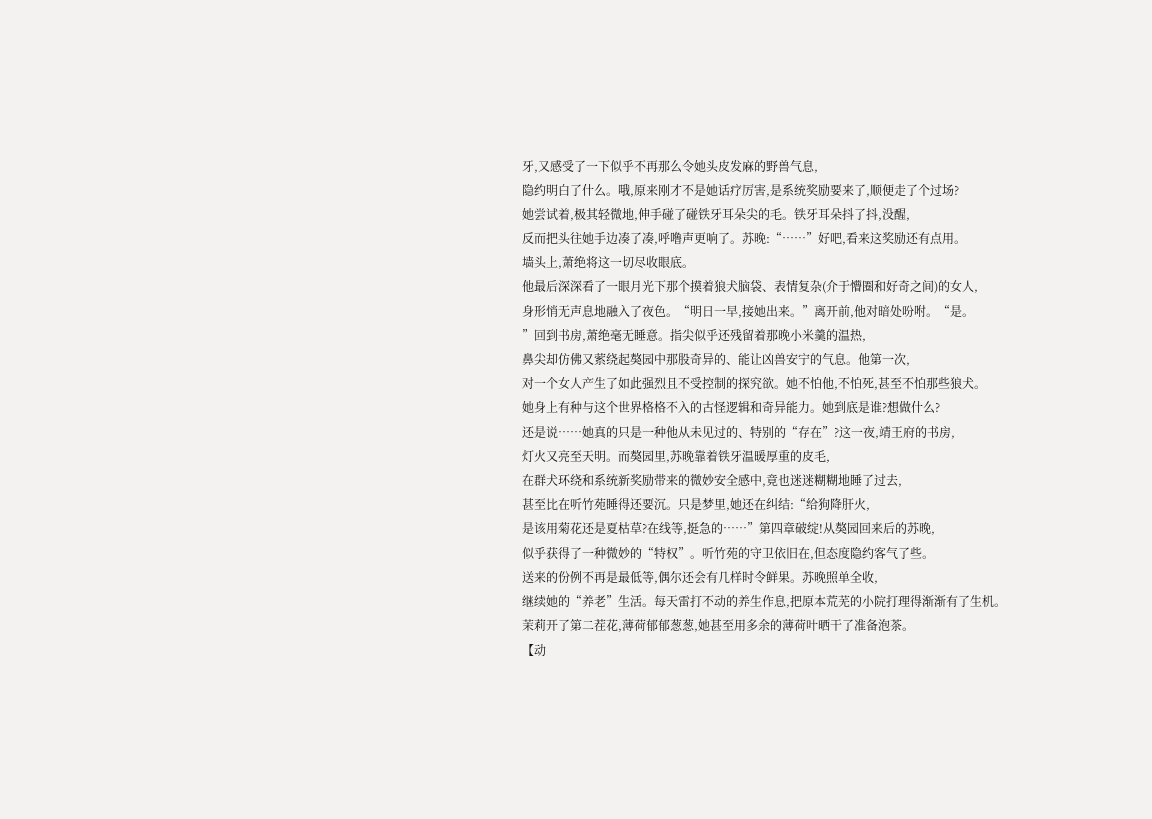牙,又感受了一下似乎不再那么令她头皮发麻的野兽气息,
隐约明白了什么。哦,原来刚才不是她话疗厉害,是系统奖励要来了,顺便走了个过场?
她尝试着,极其轻微地,伸手碰了碰铁牙耳朵尖的毛。铁牙耳朵抖了抖,没醒,
反而把头往她手边凑了凑,呼噜声更响了。苏晚:“……”好吧,看来这奖励还有点用。
墙头上,萧绝将这一切尽收眼底。
他最后深深看了一眼月光下那个摸着狼犬脑袋、表情复杂(介于懵圈和好奇之间)的女人,
身形悄无声息地融入了夜色。“明日一早,接她出来。”离开前,他对暗处吩咐。“是。
”回到书房,萧绝毫无睡意。指尖似乎还残留着那晚小米羹的温热,
鼻尖却仿佛又萦绕起獒园中那股奇异的、能让凶兽安宁的气息。他第一次,
对一个女人产生了如此强烈且不受控制的探究欲。她不怕他,不怕死,甚至不怕那些狼犬。
她身上有种与这个世界格格不入的古怪逻辑和奇异能力。她到底是谁?想做什么?
还是说……她真的只是一种他从未见过的、特别的“存在”?这一夜,靖王府的书房,
灯火又亮至天明。而獒园里,苏晚靠着铁牙温暖厚重的皮毛,
在群犬环绕和系统新奖励带来的微妙安全感中,竟也迷迷糊糊地睡了过去,
甚至比在听竹苑睡得还要沉。只是梦里,她还在纠结:“给狗降肝火,
是该用菊花还是夏枯草?在线等,挺急的……”第四章破绽!从獒园回来后的苏晚,
似乎获得了一种微妙的“特权”。听竹苑的守卫依旧在,但态度隐约客气了些。
送来的份例不再是最低等,偶尔还会有几样时令鲜果。苏晚照单全收,
继续她的“养老”生活。每天雷打不动的养生作息,把原本荒芜的小院打理得渐渐有了生机。
茉莉开了第二茬花,薄荷郁郁葱葱,她甚至用多余的薄荷叶晒干了准备泡茶。
【动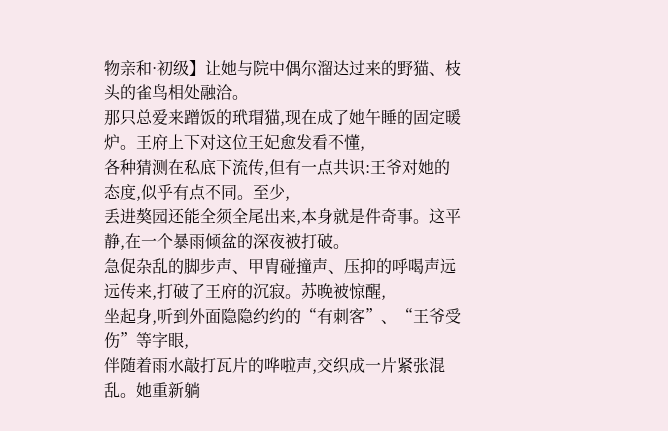物亲和·初级】让她与院中偶尔溜达过来的野猫、枝头的雀鸟相处融洽。
那只总爱来蹭饭的玳瑁猫,现在成了她午睡的固定暖炉。王府上下对这位王妃愈发看不懂,
各种猜测在私底下流传,但有一点共识:王爷对她的态度,似乎有点不同。至少,
丢进獒园还能全须全尾出来,本身就是件奇事。这平静,在一个暴雨倾盆的深夜被打破。
急促杂乱的脚步声、甲胄碰撞声、压抑的呼喝声远远传来,打破了王府的沉寂。苏晚被惊醒,
坐起身,听到外面隐隐约约的“有刺客”、“王爷受伤”等字眼,
伴随着雨水敲打瓦片的哗啦声,交织成一片紧张混乱。她重新躺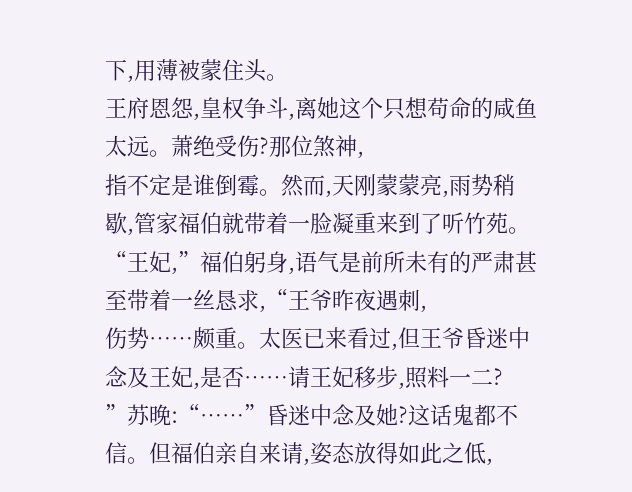下,用薄被蒙住头。
王府恩怨,皇权争斗,离她这个只想苟命的咸鱼太远。萧绝受伤?那位煞神,
指不定是谁倒霉。然而,天刚蒙蒙亮,雨势稍歇,管家福伯就带着一脸凝重来到了听竹苑。
“王妃,”福伯躬身,语气是前所未有的严肃甚至带着一丝恳求,“王爷昨夜遇刺,
伤势……颇重。太医已来看过,但王爷昏迷中念及王妃,是否……请王妃移步,照料一二?
”苏晚:“……”昏迷中念及她?这话鬼都不信。但福伯亲自来请,姿态放得如此之低,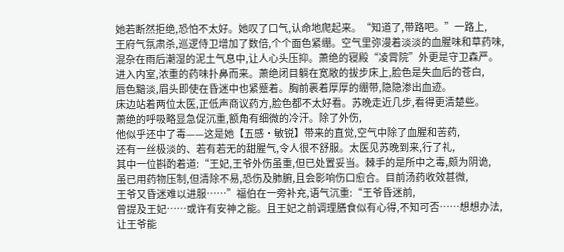她若断然拒绝,恐怕不太好。她叹了口气,认命地爬起来。“知道了,带路吧。”一路上,
王府气氛肃杀,巡逻侍卫增加了数倍,个个面色紧绷。空气里弥漫着淡淡的血腥味和草药味,
混杂在雨后潮湿的泥土气息中,让人心头压抑。萧绝的寝殿“凌霄院”外更是守卫森严。
进入内室,浓重的药味扑鼻而来。萧绝闭目躺在宽敞的拔步床上,脸色是失血后的苍白,
唇色黯淡,眉头即使在昏迷中也紧蹙着。胸前裹着厚厚的绷带,隐隐渗出血迹。
床边站着两位太医,正低声商议药方,脸色都不太好看。苏晚走近几步,看得更清楚些。
萧绝的呼吸略显急促沉重,额角有细微的冷汗。除了外伤,
他似乎还中了毒——这是她【五感·敏锐】带来的直觉,空气中除了血腥和苦药,
还有一丝极淡的、若有若无的甜腥气,令人很不舒服。太医见苏晚到来,行了礼,
其中一位斟酌着道:“王妃,王爷外伤虽重,但已处置妥当。棘手的是所中之毒,颇为阴诡,
虽已用药物压制,但清除不易,恐伤及肺腑,且会影响伤口愈合。目前汤药收效甚微,
王爷又昏迷难以进服……”福伯在一旁补充,语气沉重:“王爷昏迷前,
曾提及王妃……或许有安神之能。且王妃之前调理膳食似有心得,不知可否……想想办法,
让王爷能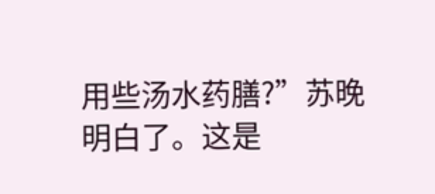用些汤水药膳?”苏晚明白了。这是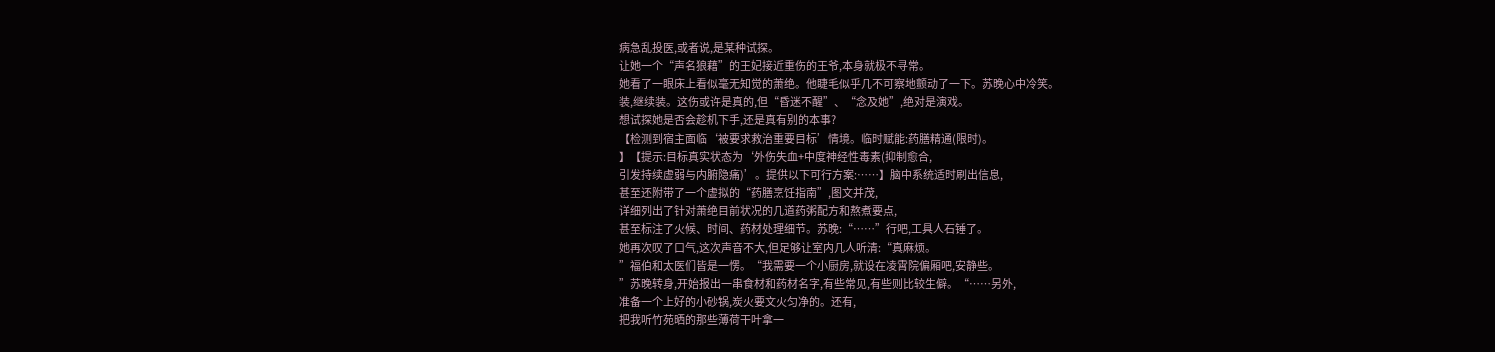病急乱投医,或者说,是某种试探。
让她一个“声名狼藉”的王妃接近重伤的王爷,本身就极不寻常。
她看了一眼床上看似毫无知觉的萧绝。他睫毛似乎几不可察地颤动了一下。苏晚心中冷笑。
装,继续装。这伤或许是真的,但“昏迷不醒”、“念及她”,绝对是演戏。
想试探她是否会趁机下手,还是真有别的本事?
【检测到宿主面临‘被要求救治重要目标’情境。临时赋能:药膳精通(限时)。
】【提示:目标真实状态为‘外伤失血+中度神经性毒素(抑制愈合,
引发持续虚弱与内腑隐痛)’。提供以下可行方案:……】脑中系统适时刷出信息,
甚至还附带了一个虚拟的“药膳烹饪指南”,图文并茂,
详细列出了针对萧绝目前状况的几道药粥配方和熬煮要点,
甚至标注了火候、时间、药材处理细节。苏晚:“……”行吧,工具人石锤了。
她再次叹了口气,这次声音不大,但足够让室内几人听清:“真麻烦。
”福伯和太医们皆是一愣。“我需要一个小厨房,就设在凌霄院偏厢吧,安静些。
”苏晚转身,开始报出一串食材和药材名字,有些常见,有些则比较生僻。“……另外,
准备一个上好的小砂锅,炭火要文火匀净的。还有,
把我听竹苑晒的那些薄荷干叶拿一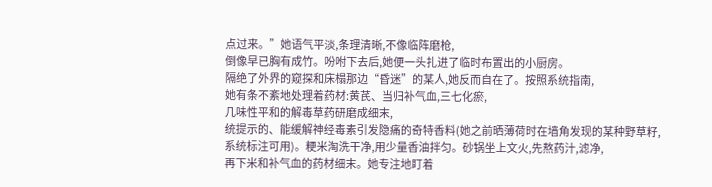点过来。”她语气平淡,条理清晰,不像临阵磨枪,
倒像早已胸有成竹。吩咐下去后,她便一头扎进了临时布置出的小厨房。
隔绝了外界的窥探和床榻那边“昏迷”的某人,她反而自在了。按照系统指南,
她有条不紊地处理着药材:黄芪、当归补气血,三七化瘀,
几味性平和的解毒草药研磨成细末,
统提示的、能缓解神经毒素引发隐痛的奇特香料(她之前晒薄荷时在墙角发现的某种野草籽,
系统标注可用)。粳米淘洗干净,用少量香油拌匀。砂锅坐上文火,先熬药汁,滤净,
再下米和补气血的药材细末。她专注地盯着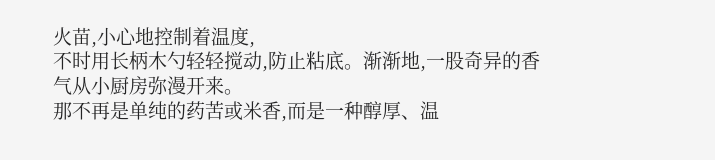火苗,小心地控制着温度,
不时用长柄木勺轻轻搅动,防止粘底。渐渐地,一股奇异的香气从小厨房弥漫开来。
那不再是单纯的药苦或米香,而是一种醇厚、温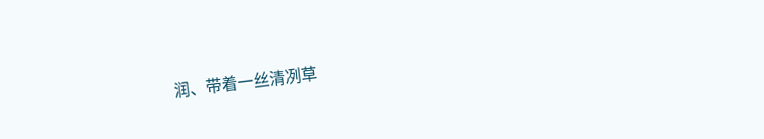润、带着一丝清冽草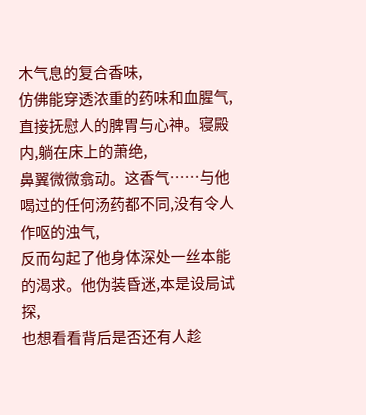木气息的复合香味,
仿佛能穿透浓重的药味和血腥气,直接抚慰人的脾胃与心神。寝殿内,躺在床上的萧绝,
鼻翼微微翕动。这香气……与他喝过的任何汤药都不同,没有令人作呕的浊气,
反而勾起了他身体深处一丝本能的渴求。他伪装昏迷,本是设局试探,
也想看看背后是否还有人趁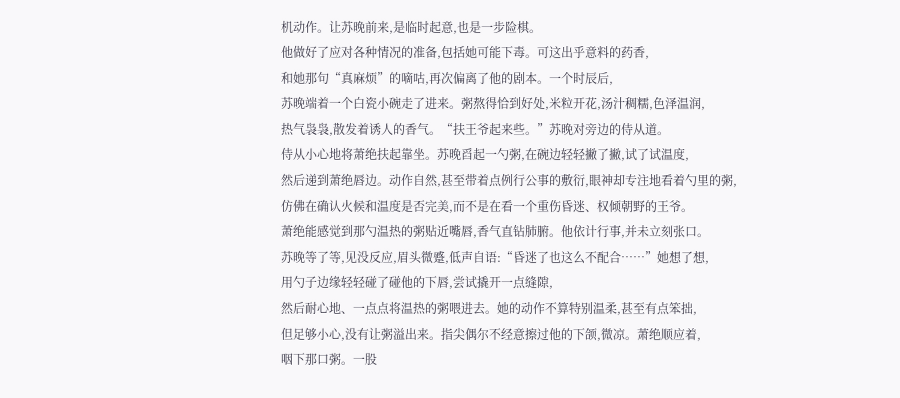机动作。让苏晚前来,是临时起意,也是一步险棋。
他做好了应对各种情况的准备,包括她可能下毒。可这出乎意料的药香,
和她那句“真麻烦”的嘀咕,再次偏离了他的剧本。一个时辰后,
苏晚端着一个白瓷小碗走了进来。粥熬得恰到好处,米粒开花,汤汁稠糯,色泽温润,
热气袅袅,散发着诱人的香气。“扶王爷起来些。”苏晚对旁边的侍从道。
侍从小心地将萧绝扶起靠坐。苏晚舀起一勺粥,在碗边轻轻撇了撇,试了试温度,
然后递到萧绝唇边。动作自然,甚至带着点例行公事的敷衍,眼神却专注地看着勺里的粥,
仿佛在确认火候和温度是否完美,而不是在看一个重伤昏迷、权倾朝野的王爷。
萧绝能感觉到那勺温热的粥贴近嘴唇,香气直钻肺腑。他依计行事,并未立刻张口。
苏晚等了等,见没反应,眉头微蹙,低声自语:“昏迷了也这么不配合……”她想了想,
用勺子边缘轻轻碰了碰他的下唇,尝试撬开一点缝隙,
然后耐心地、一点点将温热的粥喂进去。她的动作不算特别温柔,甚至有点笨拙,
但足够小心,没有让粥溢出来。指尖偶尔不经意擦过他的下颌,微凉。萧绝顺应着,
咽下那口粥。一股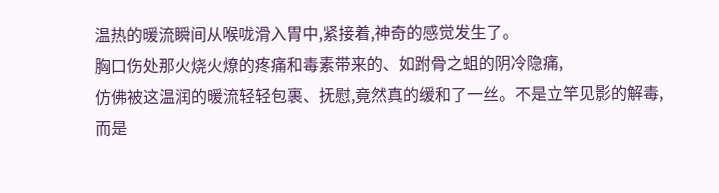温热的暖流瞬间从喉咙滑入胃中,紧接着,神奇的感觉发生了。
胸口伤处那火烧火燎的疼痛和毒素带来的、如跗骨之蛆的阴冷隐痛,
仿佛被这温润的暖流轻轻包裹、抚慰,竟然真的缓和了一丝。不是立竿见影的解毒,
而是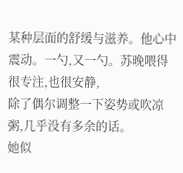某种层面的舒缓与滋养。他心中震动。一勺,又一勺。苏晚喂得很专注,也很安静,
除了偶尔调整一下姿势或吹凉粥,几乎没有多余的话。
她似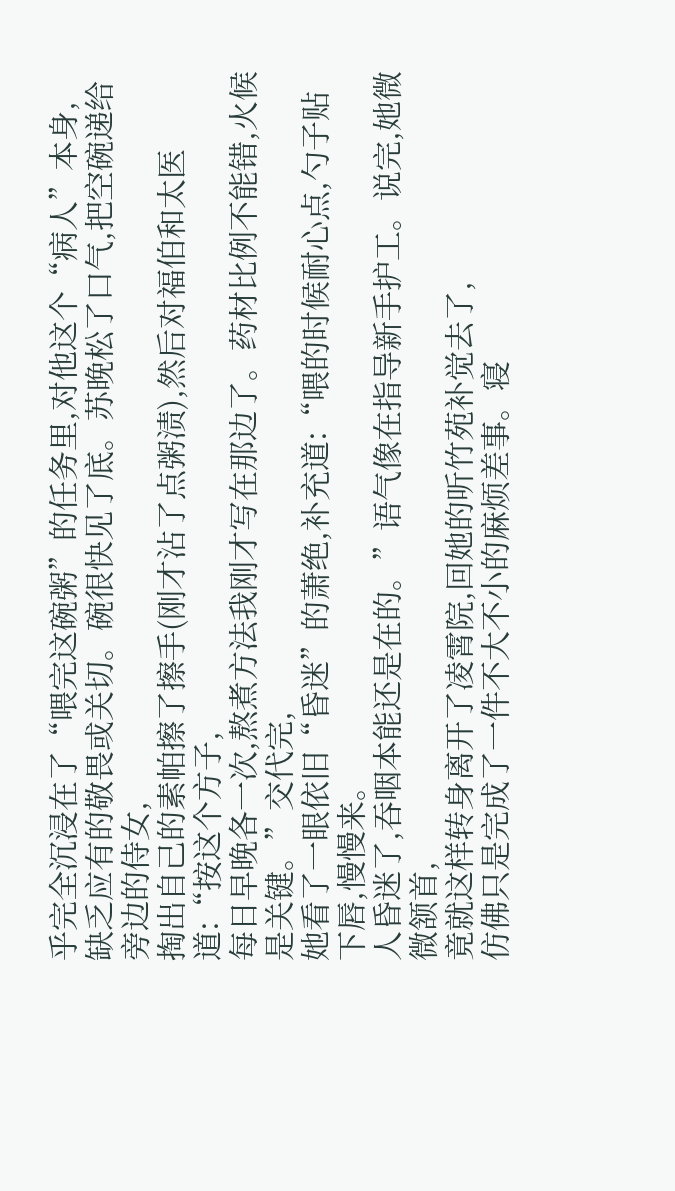乎完全沉浸在了“喂完这碗粥”的任务里,对他这个“病人”本身,
缺乏应有的敬畏或关切。碗很快见了底。苏晚松了口气,把空碗递给旁边的侍女,
掏出自己的素帕擦了擦手(刚才沾了点粥渍),然后对福伯和太医道:“按这个方子,
每日早晚各一次,熬煮方法我刚才写在那边了。药材比例不能错,火候是关键。”交代完,
她看了一眼依旧“昏迷”的萧绝,补充道:“喂的时候耐心点,勺子贴下唇,慢慢来。
人昏迷了,吞咽本能还是在的。”语气像在指导新手护工。说完,她微微颔首,
竟就这样转身离开了凌霄院,回她的听竹苑补觉去了,
仿佛只是完成了一件不大不小的麻烦差事。寝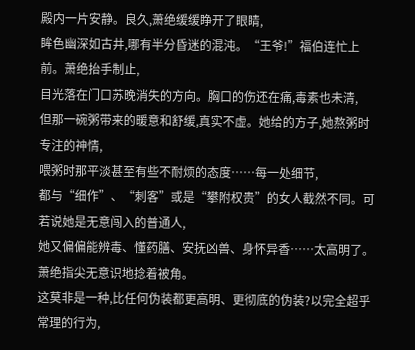殿内一片安静。良久,萧绝缓缓睁开了眼睛,
眸色幽深如古井,哪有半分昏迷的混沌。“王爷!”福伯连忙上前。萧绝抬手制止,
目光落在门口苏晚消失的方向。胸口的伤还在痛,毒素也未清,
但那一碗粥带来的暖意和舒缓,真实不虚。她给的方子,她熬粥时专注的神情,
喂粥时那平淡甚至有些不耐烦的态度……每一处细节,
都与“细作”、“刺客”或是“攀附权贵”的女人截然不同。可若说她是无意闯入的普通人,
她又偏偏能辨毒、懂药膳、安抚凶兽、身怀异香……太高明了。萧绝指尖无意识地捻着被角。
这莫非是一种,比任何伪装都更高明、更彻底的伪装?以完全超乎常理的行为,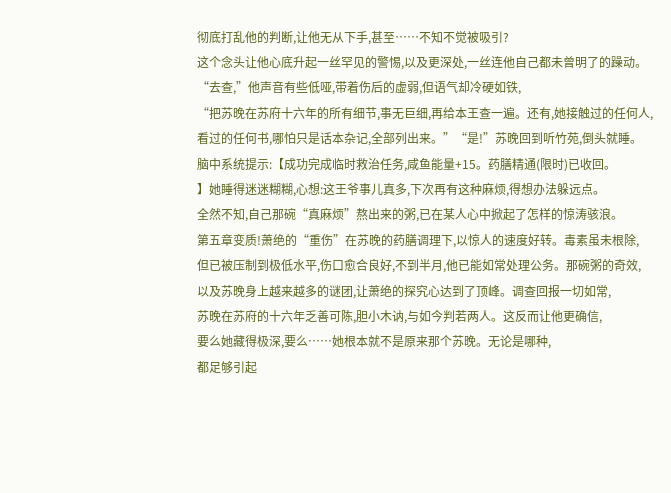彻底打乱他的判断,让他无从下手,甚至……不知不觉被吸引?
这个念头让他心底升起一丝罕见的警惕,以及更深处,一丝连他自己都未曾明了的躁动。
“去查,”他声音有些低哑,带着伤后的虚弱,但语气却冷硬如铁,
“把苏晚在苏府十六年的所有细节,事无巨细,再给本王查一遍。还有,她接触过的任何人,
看过的任何书,哪怕只是话本杂记,全部列出来。”“是!”苏晚回到听竹苑,倒头就睡。
脑中系统提示:【成功完成临时救治任务,咸鱼能量+15。药膳精通(限时)已收回。
】她睡得迷迷糊糊,心想:这王爷事儿真多,下次再有这种麻烦,得想办法躲远点。
全然不知,自己那碗“真麻烦”熬出来的粥,已在某人心中掀起了怎样的惊涛骇浪。
第五章变质!萧绝的“重伤”在苏晚的药膳调理下,以惊人的速度好转。毒素虽未根除,
但已被压制到极低水平,伤口愈合良好,不到半月,他已能如常处理公务。那碗粥的奇效,
以及苏晚身上越来越多的谜团,让萧绝的探究心达到了顶峰。调查回报一切如常,
苏晚在苏府的十六年乏善可陈,胆小木讷,与如今判若两人。这反而让他更确信,
要么她藏得极深,要么……她根本就不是原来那个苏晚。无论是哪种,
都足够引起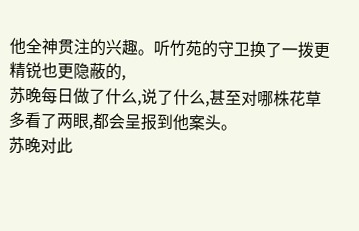他全神贯注的兴趣。听竹苑的守卫换了一拨更精锐也更隐蔽的,
苏晚每日做了什么,说了什么,甚至对哪株花草多看了两眼,都会呈报到他案头。
苏晚对此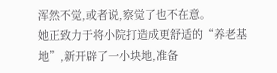浑然不觉,或者说,察觉了也不在意。
她正致力于将小院打造成更舒适的“养老基地”,新开辟了一小块地,准备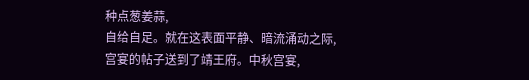种点葱姜蒜,
自给自足。就在这表面平静、暗流涌动之际,宫宴的帖子送到了靖王府。中秋宫宴,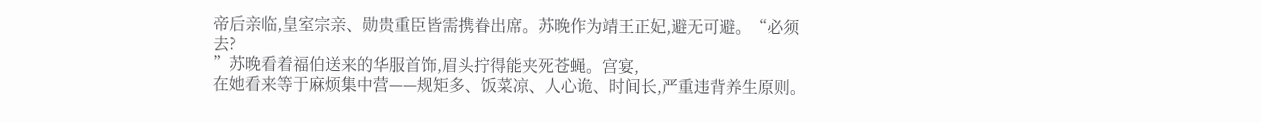帝后亲临,皇室宗亲、勋贵重臣皆需携眷出席。苏晚作为靖王正妃,避无可避。“必须去?
”苏晚看着福伯送来的华服首饰,眉头拧得能夹死苍蝇。宫宴,
在她看来等于麻烦集中营——规矩多、饭菜凉、人心诡、时间长,严重违背养生原则。